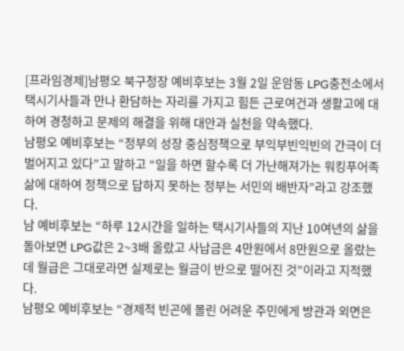[프라임경제]남평오 북구청장 예비후보는 3월 2일 운암동 LPG충전소에서 택시기사들과 만나 환담하는 자리를 가지고 힘든 근로여건과 생활고에 대하여 경청하고 문제의 해결을 위해 대안과 실천을 약속했다.
남평오 예비후보는 “정부의 성장 중심정책으로 부익부빈익빈의 간극이 더 벌어지고 있다”고 말하고 “일을 하면 할수록 더 가난해져가는 워킹푸어족 삶에 대하여 정책으로 답하지 못하는 정부는 서민의 배반자”라고 강조했다.
남 예비후보는 “하루 12시간을 일하는 택시기사들의 지난 10여년의 삶을 돌아보면 LPG값은 2~3배 올랐고 사납금은 4만원에서 8만원으로 올랐는데 월급은 그대로라면 실제로는 월금이 반으로 떨어진 것”이라고 지적했다.
남평오 예비후보는 “경제적 빈곤에 몰린 어려운 주민에게 방관과 외면은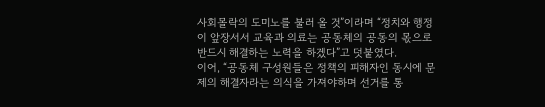사회몰락의 도미노를 불러 올 것”이라며 “정치와 행정이 앞장서서 교육과 의료는 공동체의 공동의 몫으로 반드시 해결하는 노력을 하겠다”고 덧붙였다.
이어, “공동체 구성원들은 정책의 피해자인 동시에 문제의 해결자라는 의식을 가져야하며 선거를 통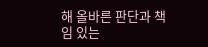해 올바른 판단과 책임 있는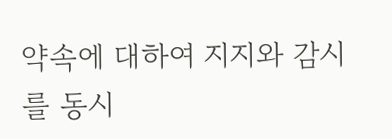약속에 대하여 지지와 감시를 동시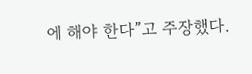에 해야 한다”고 주장했다.